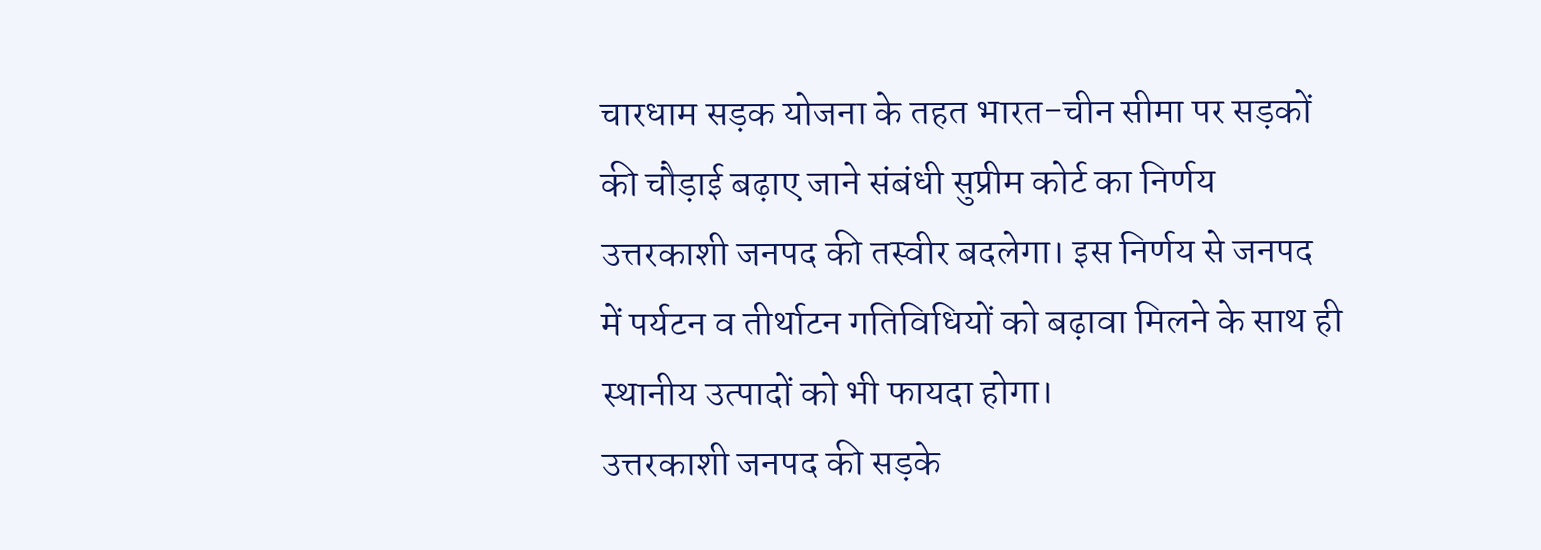चारधाम सड़क योजना के तहत भारत-चीन सीमा पर सड़कों की चौड़ाई बढ़ाए जाने संबंधी सुप्रीम कोर्ट का निर्णय उत्तरकाशी जनपद की तस्वीर बदलेगा। इस निर्णय से जनपद में पर्यटन व तीर्थाटन गतिविधियों को बढ़ावा मिलने के साथ ही स्थानीय उत्पादों को भी फायदा होगा।
उत्तरकाशी जनपद की सड़के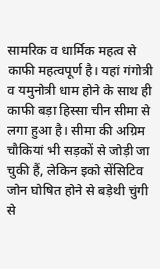सामरिक व धार्मिक महत्व से काफी महत्वपूर्ण है। यहां गंगोत्री व यमुनोत्री धाम होने के साथ ही काफी बड़ा हिस्सा चीन सीमा से लगा हुआ है। सीमा की अग्रिम चौकियां भी सड़कों से जोड़ी जा चुकी हैं, लेकिन इको सेंसिटिव जोन घोषित होने से बड़ेथी चुंगी से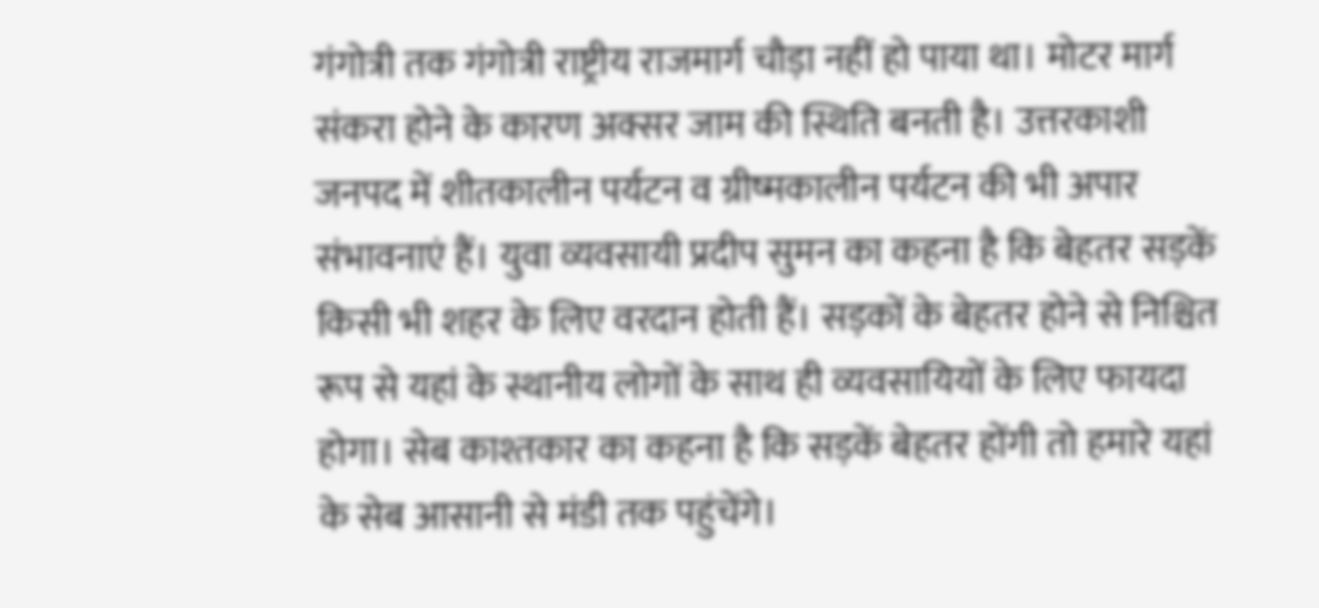गंगोत्री तक गंगोत्री राष्ट्रीय राजमार्ग चौड़ा नहीं हो पाया था। मोटर मार्ग संकरा होने के कारण अक्सर जाम की स्थिति बनती है। उत्तरकाशी जनपद में शीतकालीन पर्यटन व ग्रीष्मकालीन पर्यटन की भी अपार संभावनाएं हैं। युवा व्यवसायी प्रदीप सुमन का कहना है कि बेहतर सड़कें किसी भी शहर के लिए वरदान होती हैं। सड़कों के बेहतर होने से निश्चित रूप से यहां के स्थानीय लोगों के साथ ही व्यवसायियों के लिए फायदा होगा। सेब काश्तकार का कहना है कि सड़कें बेहतर होंगी तो हमारे यहां के सेब आसानी से मंडी तक पहुंचेंगे।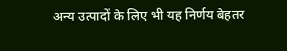अन्य उत्पादों के लिए भी यह निर्णय बेहतर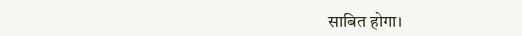साबित होगा।